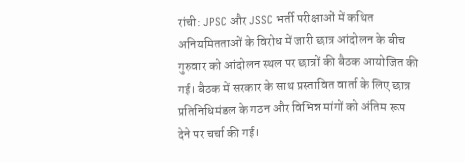रांची: JPSC और JSSC भर्ती परीक्षाओं में कथित अनियमितताओं के विरोध में जारी छात्र आंदोलन के बीच गुरुवार को आंदोलन स्थल पर छात्रों की बैठक आयोजित की गई। बैठक में सरकार के साथ प्रस्तावित वार्ता के लिए छात्र प्रतिनिधिमंडल के गठन और विभिन्न मांगों को अंतिम रूप देने पर चर्चा की गई।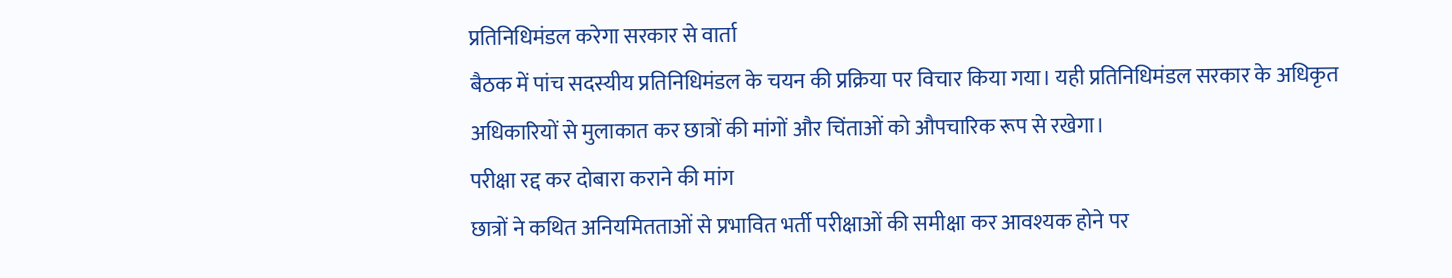प्रतिनिधिमंडल करेगा सरकार से वार्ता
बैठक में पांच सदस्यीय प्रतिनिधिमंडल के चयन की प्रक्रिया पर विचार किया गया। यही प्रतिनिधिमंडल सरकार के अधिकृत अधिकारियों से मुलाकात कर छात्रों की मांगों और चिंताओं को औपचारिक रूप से रखेगा।
परीक्षा रद्द कर दोबारा कराने की मांग
छात्रों ने कथित अनियमितताओं से प्रभावित भर्ती परीक्षाओं की समीक्षा कर आवश्यक होने पर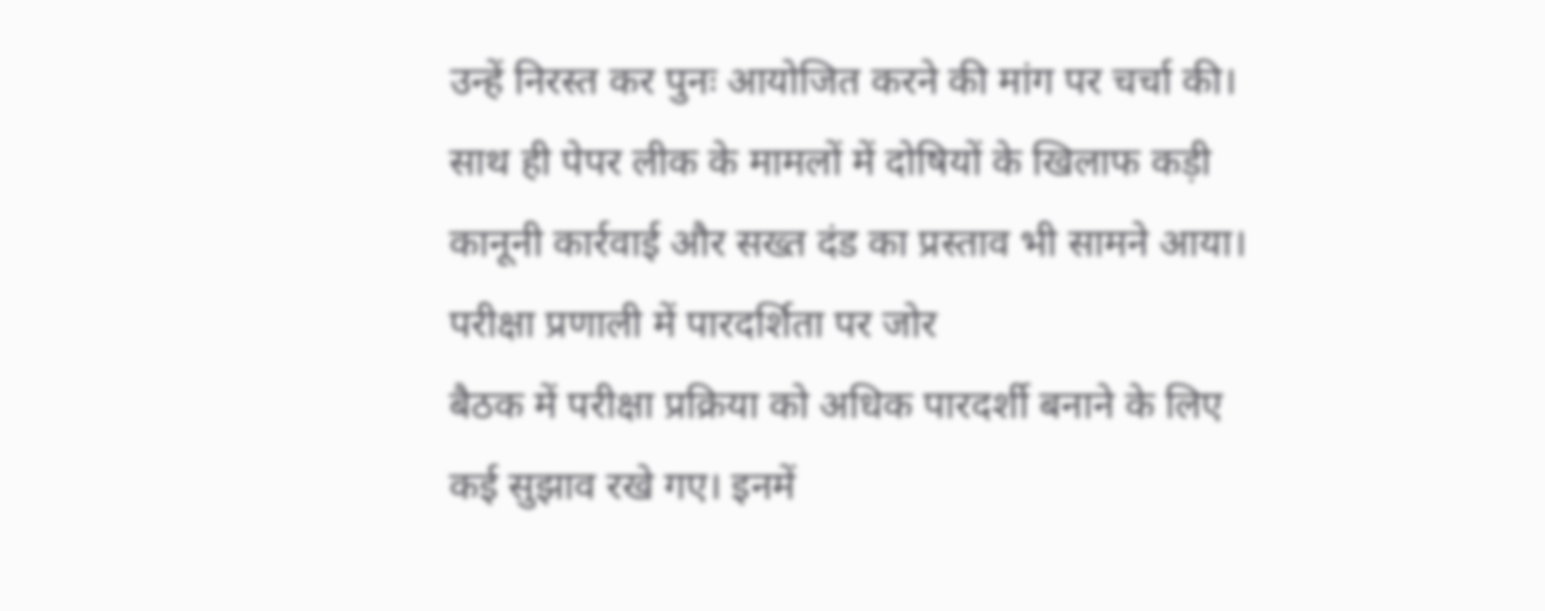उन्हें निरस्त कर पुनः आयोजित करने की मांग पर चर्चा की। साथ ही पेपर लीक के मामलों में दोषियों के खिलाफ कड़ी कानूनी कार्रवाई और सख्त दंड का प्रस्ताव भी सामने आया।
परीक्षा प्रणाली में पारदर्शिता पर जोर
बैठक में परीक्षा प्रक्रिया को अधिक पारदर्शी बनाने के लिए कई सुझाव रखे गए। इनमें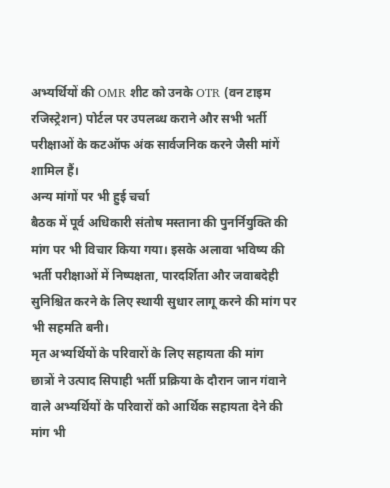अभ्यर्थियों की OMR शीट को उनके OTR (वन टाइम रजिस्ट्रेशन) पोर्टल पर उपलब्ध कराने और सभी भर्ती परीक्षाओं के कटऑफ अंक सार्वजनिक करने जैसी मांगें शामिल हैं।
अन्य मांगों पर भी हुई चर्चा
बैठक में पूर्व अधिकारी संतोष मस्ताना की पुनर्नियुक्ति की मांग पर भी विचार किया गया। इसके अलावा भविष्य की भर्ती परीक्षाओं में निष्पक्षता, पारदर्शिता और जवाबदेही सुनिश्चित करने के लिए स्थायी सुधार लागू करने की मांग पर भी सहमति बनी।
मृत अभ्यर्थियों के परिवारों के लिए सहायता की मांग
छात्रों ने उत्पाद सिपाही भर्ती प्रक्रिया के दौरान जान गंवाने वाले अभ्यर्थियों के परिवारों को आर्थिक सहायता देने की मांग भी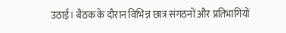उठाई। बैठक के दौरान विभिन्न छात्र संगठनों और प्रतिभागियों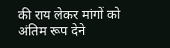की राय लेकर मांगों को अंतिम रूप देने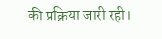की प्रक्रिया जारी रही।